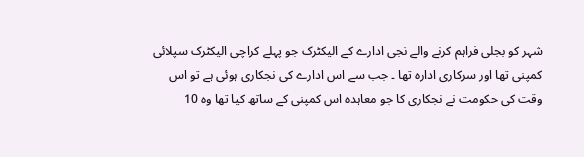شہر کو بجلی فراہم کرنے والے نجی ادارے کے الیکٹرک جو پہلے کراچی الیکٹرک سپلائی کمپنی تھا اور سرکاری ادارہ تھا ۔ جب سے اس ادارے کی نجکاری ہوئی ہے تو اس وقت کی حکومت نے نجکاری کا جو معاہدہ اس کمپنی کے ساتھ کیا تھا وہ 10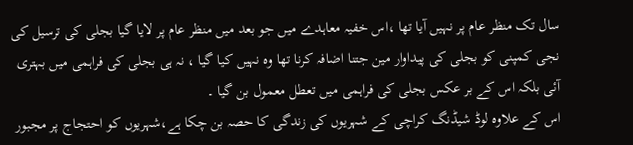سال تک منظر عام پر نہیں آیا تھا ،اس خفیہ معاہدے میں جو بعد میں منظر عام پر لایا گیا بجلی کی ترسیل کی نجی کمپنی کو بجلی کی پیداوار مین جتنا اضافہ کرنا تھا وہ نہیں کیا گیا ، نہ ہی بجلی کی فراہمی میں بہتری آئی بلکہ اس کے بر عکس بجلی کی فراہمی میں تعطل معمول بن گیا ۔
اس کے علاوہ لوڈ شیڈنگ کراچی کے شہریوں کی زندگی کا حصہ بن چکا ہے،شہریوں کو احتجاج پر مجبور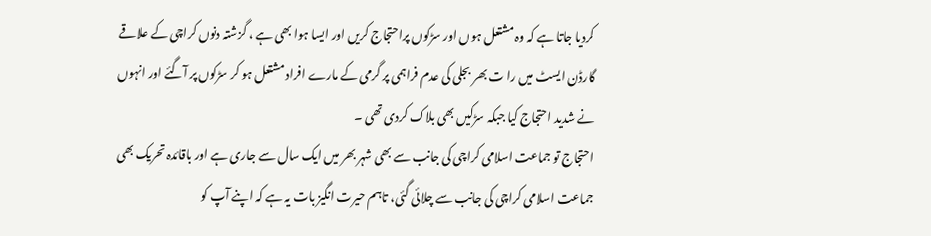کردیا جاتا ہے کہ وہ مشتعل ہوں اور سڑکوں پراحتجاج کریں اور ایسا ہوا بھی ہے ، گزشتہ دنوں کراچی کے علاقے گارڈن ایسٹ میں را ت بھر بجلی کی عدم فراہمی پر گرمی کے مارے افراد مشتعل ہو کر سڑکوں پر آگئے اور انہوں نے شدید احتجاج کیا جبکہ سڑکیں بھی بلاک کردی تھی ۔
احتجاج تو جماعت اسلامی کراچی کی جانب سے بھی شہر بھر میں ایک سال سے جاری ہے اور باقائدہ تحریک بھی جماعت اسلامی کراچی کی جانب سے چلائی گئی، تاہم حیرت انگیز بات یہ ہے کہ اپنے آپ کو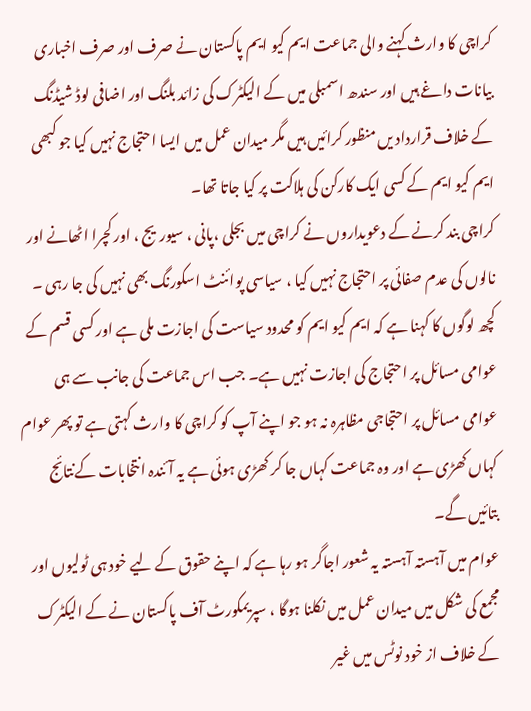کراچی کا وارث کہنے والی جماعت ایم کیو ایم پاکستان نے صرف اور صرف اخباری بیانات داغے ہیں اور سندھ اسمبلی میں کے الیکٹرک کی زائد بلنگ اور اضافی لوڈ شیڈنگ کے خلاف قرارداد یں منظور کرائیں ہیں مگر میدان عمل میں ایسا احتجاج نہیں کیا جو کبھی ایم کیو ایم کے کسی ایک کارکن کی ہلاکت پر کیا جاتا تھا۔
کراچی بند کرنے کے دعویداروں نے کراچی میں بجلی ،پانی ، سیوریج ، اور کچرا اٹھانے اور نالوں کی عدم صفائی پر احتجاج نہیں کیا ، سیاسی پوائنٹ اسکورنگ بھی نہیں کی جا رہی ۔ کچھ لوگوں کا کہنا ہے کہ ایم کیو ایم کو محدود سیاست کی اجازت ملی ہے اور کسی قسم کے عوامی مسائل پر احتجاج کی اجازت نہیں ہے۔ جب اس جماعت کی جانب سے ہی عوامی مسائل پر احتجاجی مظاہرہ نہ ہو جو اپنے آپ کو کراچی کا وارث کہتی ہے تو پھر عوام کہاں کھڑی ہے اور وہ جماعت کہاں جا کر کھڑی ہوئی ہے یہ آئندہ انتخابات کےنتائج بتائیں گے۔
عوام میں آہستہ آہستہ یہ شعور اجاگر ہو رہا ہے کہ اپنے حقوق کے لیے خود ہی ٹولیوں اور مجمع کی شکل میں میدان عمل میں نکلنا ہوگا ، سپریمکورٹ آف پاکستان نے کے الیکٹرک کے خلاف از خود نوٹس میں غیر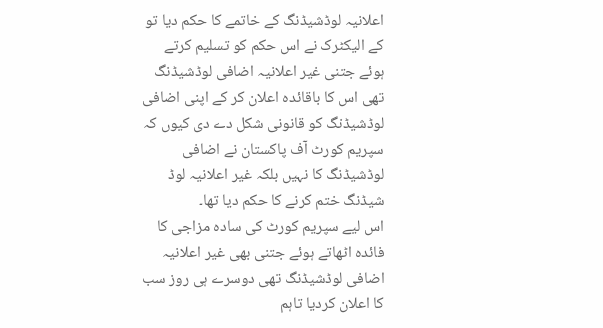اعلانیہ لوڈشیڈنگ کے خاتمے کا حکم دیا تو کے الیکٹرک نے اس حکم کو تسلیم کرتے ہوئے جتنی غیر اعلانیہ اضافی لوڈشیڈنگ تھی اس کا باقائدہ اعلان کر کے اپنی اضافی لوڈشیڈنگ کو قانونی شکل دے دی کیوں کہ سپریم کورٹ آف پاکستان نے اضافی لوڈشیڈنگ کا نہیں بلکہ غیر اعلانیہ لوڈ شیڈنگ ختم کرنے کا حکم دیا تھا۔
اس لیے سپریم کورٹ کی سادہ مزاجی کا فائدہ اٹھاتے ہوئے جتنی بھی غیر اعلانیہ اضافی لوڈشیڈنگ تھی دوسرے ہی روز سب کا اعلان کردیا تاہم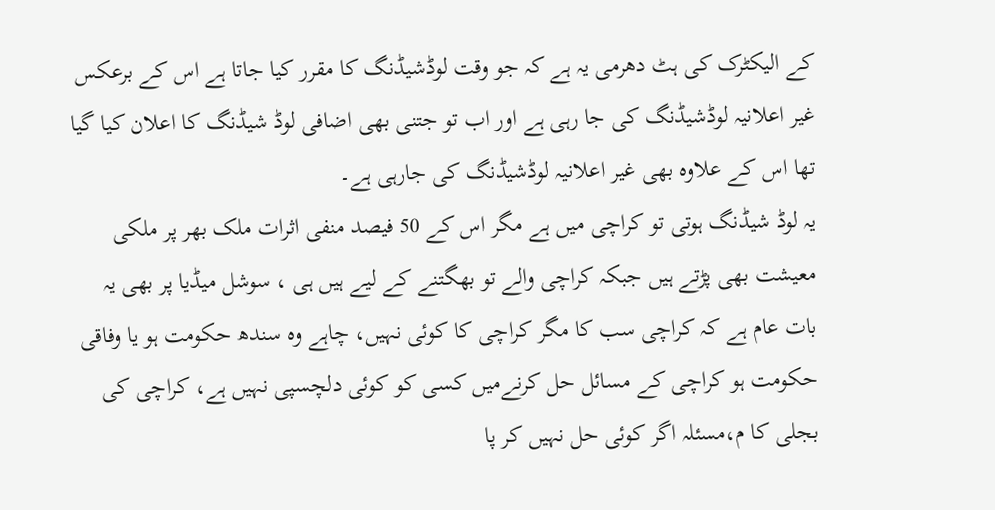کے الیکٹرک کی ہٹ دھرمی یہ ہے کہ جو وقت لوڈشیڈنگ کا مقرر کیا جاتا ہے اس کے برعکس غیر اعلانیہ لوڈشیڈنگ کی جا رہی ہے اور اب تو جتنی بھی اضافی لوڈ شیڈنگ کا اعلان کیا گیا تھا اس کے علاوہ بھی غیر اعلانیہ لوڈشیڈنگ کی جارہی ہے۔
یہ لوڈ شیڈنگ ہوتی تو کراچی میں ہے مگر اس کے 50 فیصد منفی اثرات ملک بھر پر ملکی معیشت بھی پڑتے ہیں جبکہ کراچی والے تو بھگتنے کے لیے ہیں ہی ، سوشل میڈیا پر بھی یہ بات عام ہے کہ کراچی سب کا مگر کراچی کا کوئی نہیں، چاہے وہ سندھ حکومت ہو یا وفاقی حکومت ہو کراچی کے مسائل حل کرنےمیں کسی کو کوئی دلچسپی نہیں ہے، کراچی کی بجلی کا م،مسئلہ اگر کوئی حل نہیں کر پا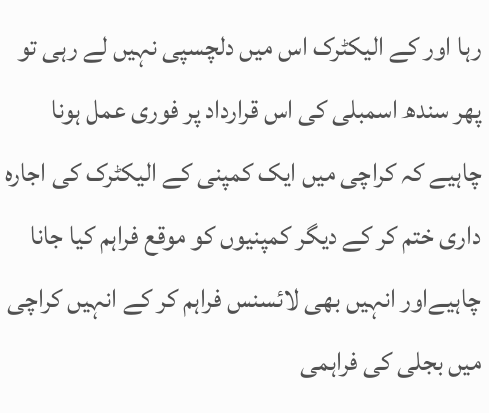رہا اور کے الیکٹرک اس میں دلچسپی نہیں لے رہی تو پھر سندھ اسمبلی کی اس قرارداد پر فوری عمل ہونا چاہیے کہ کراچی میں ایک کمپنی کے الیکٹرک کی اجارہ داری ختم کر کے دیگر کمپنیوں کو موقع فراہم کیا جانا چاہیےاور انہیں بھی لائسنس فراہم کر کے انہیں کراچی میں بجلی کی فراہمی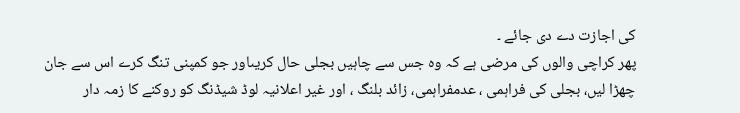کی اجازت دے دی جائے ۔
پھر کراچی والوں کی مرضی ہے کہ وہ جس سے چاہیں بجلی حال کریںاور جو کمپنی تنگ کرے اس سے جان چھڑا لیں، بجلی کی فراہمی ، عدمفراہمی، زائد بلنگ ، اور غیر اعلانیہ لوڈ شیڈنگ کو روکنے کا زمہ دار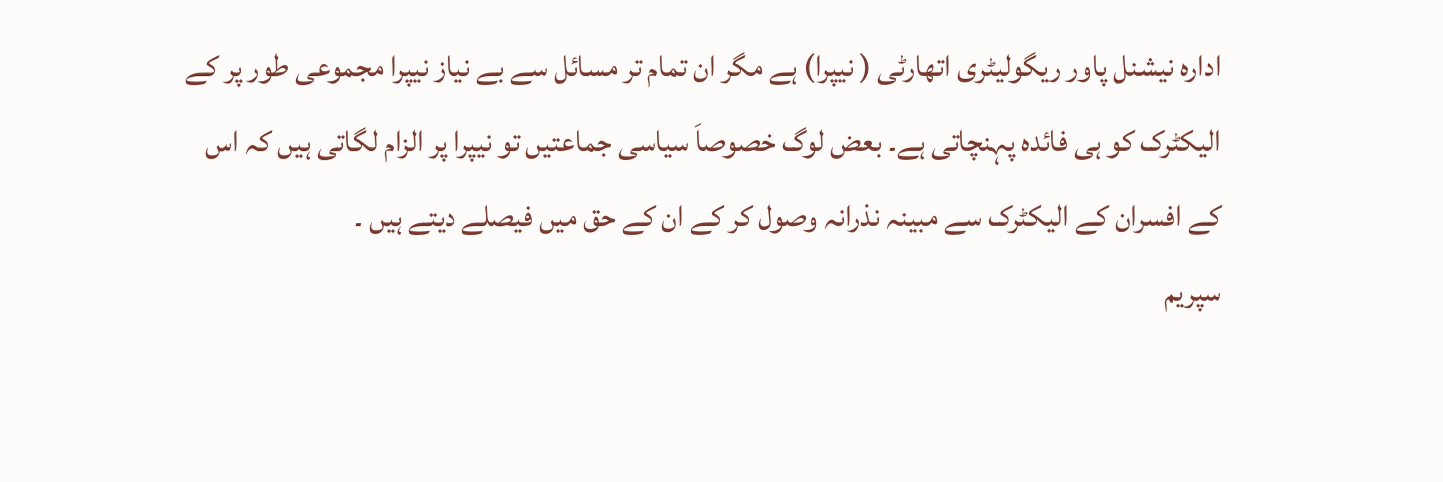ادارہ نیشنل پاور ریگولیٹری اتھارٹی ( نیپرا) ہے مگر ان تمام تر مسائل سے بے نیاز نیپرا مجموعی طور پر کے الیکٹرک کو ہی فائدہ پہنچاتی ہے۔ بعض لوگ خصوصاَ سیاسی جماعتیں تو نیپرا پر الزام لگاتی ہیں کہ اس کے افسران کے الیکٹرک سے مبینہ نذرانہ وصول کر کے ان کے حق میں فیصلے دیتے ہیں ۔
سپریم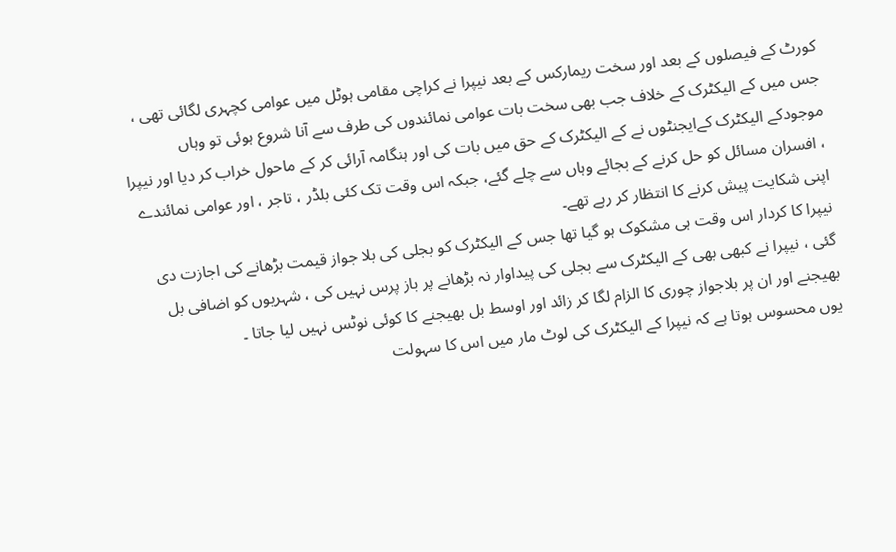کورٹ کے فیصلوں کے بعد اور سخت ریمارکس کے بعد نیپرا نے کراچی مقامی ہوٹل میں عوامی کچہری لگائی تھی ، جس میں کے الیکٹرک کے خلاف جب بھی سخت بات عوامی نمائندوں کی طرف سے آنا شروع ہوئی تو وہاں موجودکے الیکٹرک کےایجنٹوں نے کے الیکٹرک کے حق میں بات کی اور ہنگامہ آرائی کر کے ماحول خراب کر دیا اور نیپرا ، افسران مسائل کو حل کرنے کے بجائے وہاں سے چلے گئے، جبکہ اس وقت تک کئی بلڈر ، تاجر ، اور عوامی نمائندے اپنی شکایت پیش کرنے کا انتظار کر رہے تھے۔
نیپرا کا کردار اس وقت ہی مشکوک ہو گیا تھا جس کے الیکٹرک کو بجلی کی بلا جواز قیمت بڑھانے کی اجازت دی گئی ، نیپرا نے کبھی بھی کے الیکٹرک سے بجلی کی پیداوار نہ بڑھانے پر باز پرس نہیں کی ، شہریوں کو اضافی بل بھیجنے اور ان پر بلاجواز چوری کا الزام لگا کر زائد اور اوسط بل بھیجنے کا کوئی نوٹس نہیں لیا جاتا ۔
یوں محسوس ہوتا ہے کہ نیپرا کے الیکٹرک کی لوٹ مار میں اس کا سہولت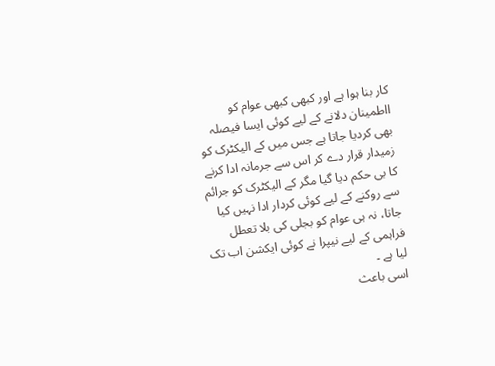کار بنا ہوا ہے اور کبھی کبھی عوام کو ااطمینان دلانے کے لیے کوئی ایسا فیصلہ بھی کردیا جاتا ہے جس میں کے الیکٹرک کو زمیدار قرار دے کر اس سے جرمانہ ادا کرنے کا بی حکم دیا گیا مگر کے الیکٹرک کو جرائم سے روکنے کے لیے کوئی کردار ادا نہیں کیا جاتا، نہ ہی عوام کو بجلی کی بلا تعطل فراہمی کے لیے نیپرا نے کوئی ایکشن اب تک لیا ہے ۔
اسی باعث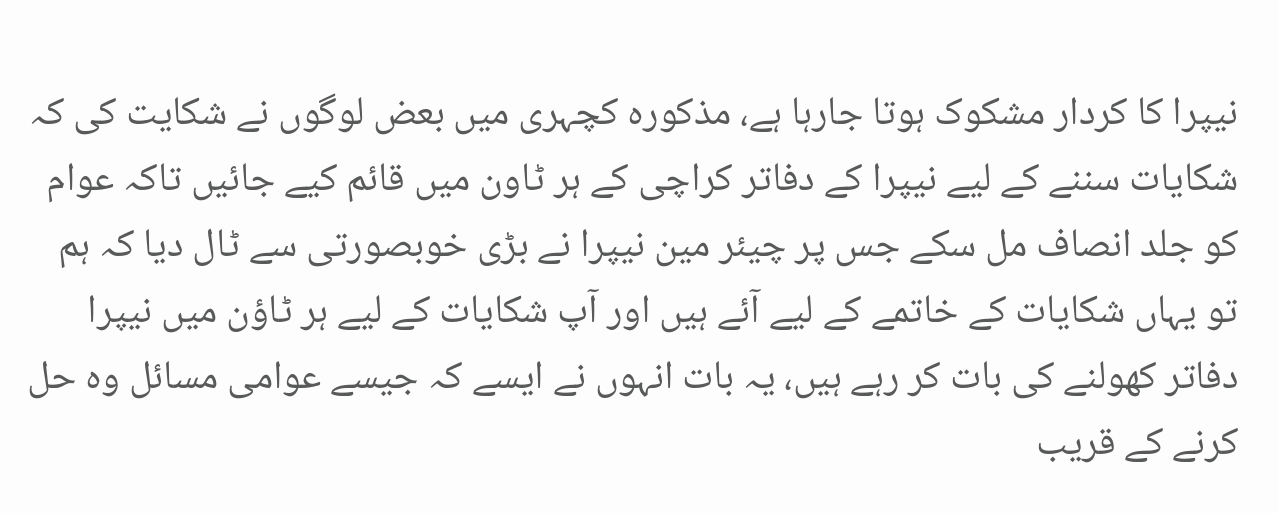نیپرا کا کردار مشکوک ہوتا جارہا ہے، مذکورہ کچہری میں بعض لوگوں نے شکایت کی کہ شکایات سننے کے لیے نیپرا کے دفاتر کراچی کے ہر ٹاون میں قائم کیے جائیں تاکہ عوام کو جلد انصاف مل سکے جس پر چیئر مین نیپرا نے بڑی خوبصورتی سے ٹال دیا کہ ہم تو یہاں شکایات کے خاتمے کے لیے آئے ہیں اور آپ شکایات کے لیے ہر ٹاؤن میں نیپرا دفاتر کھولنے کی بات کر رہے ہیں، یہ بات انہوں نے ایسے کہ جیسے عوامی مسائل وہ حل کرنے کے قریب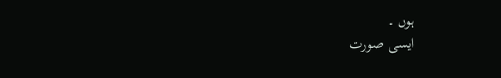ہوں ۔
ایسی صورت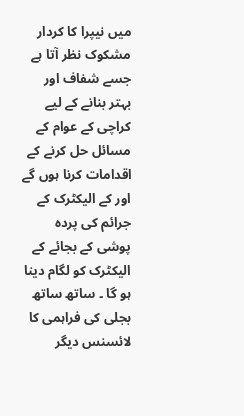میں نیپرا کا کردار مشکوک نظر آتا ہے جسے شفاف اور بہتر بنانے کے لیے کراچی کے عوام کے مسائل حل کرنے کے اقدامات کرنا ہوں گے اور کے الیکٹرک کے جرائم کی پردہ پوشی کے بجائے کے الیکٹرک کو لگام دینا ہو گا ۔ ساتھ ساتھ بجلی کی فراہمی کا لائسنس دیگر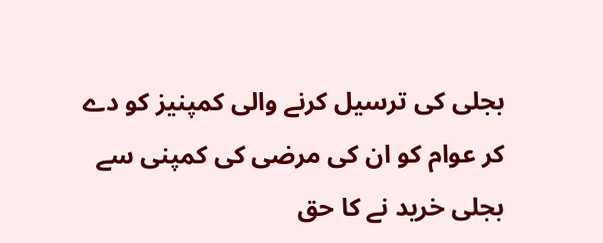بجلی کی ترسیل کرنے والی کمپنیز کو دے کر عوام کو ان کی مرضی کی کمپنی سے بجلی خرید نے کا حق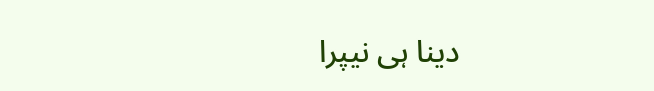دینا ہی نیپرا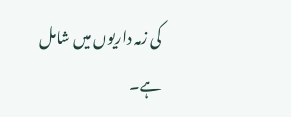کی زمہ داریوں میں شامل ہے۔